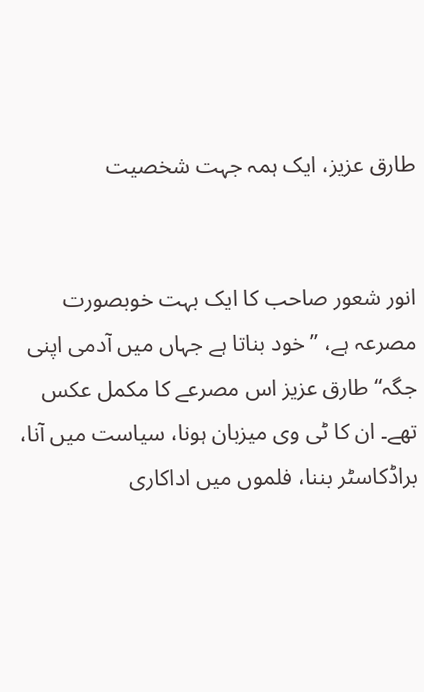طارق عزیز، ایک ہمہ جہت شخصیت


انور شعور صاحب کا ایک بہت خوبصورت مصرعہ ہے، ”خود بناتا ہے جہاں میں آدمی اپنی جگہ“ طارق عزیز اس مصرعے کا مکمل عکس تھے۔ ان کا ٹی وی میزبان ہونا، سیاست میں آنا، براڈکاسٹر بننا، فلموں میں اداکاری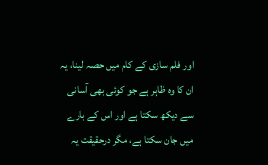اور فلم سازی کے کام میں حصہ لینا، یہ ان کا وہ ظاہر ہے جو کوئی بھی آسانی سے دیکھ سکتا ہے اور اس کے بارے میں جان سکتا ہے، مگر درحقیقت یہ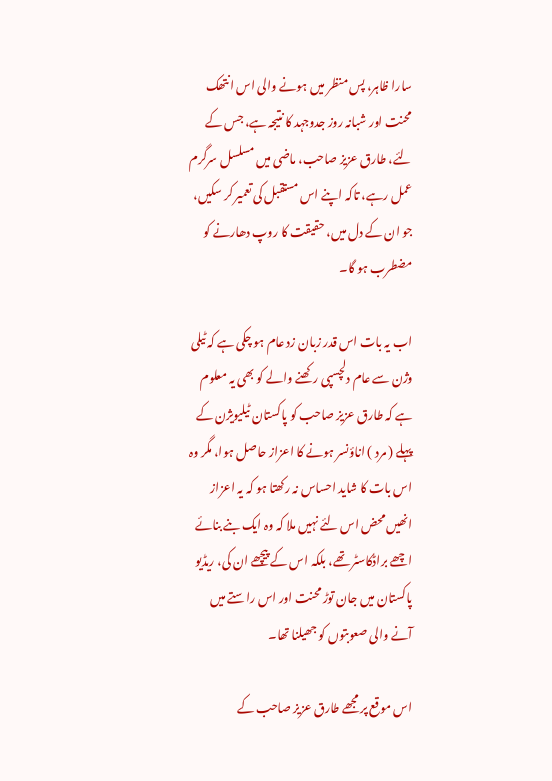سارا ظاہر، پس منظر میں ہونے والی اس انتھک محنت اور شبانہ روز جدوجہد کا نتیجہ ہے، جس کے لئے، طارق عزیز صاحب، ماضی میں مسلسل سرگرم عمل رہے، تاکہ اپنے اس مستقبل کی تعمیر کر سکیں، جو ان کے دل میں، حقیقت کا روپ دھارنے کو مضطرب ہو گا۔

اب یہ بات اس قدر زبان زد عام ہو چکی ہے کہ ٹیلی وژن سے عام دلچسپی رکھنے والے کو بھی یہ معلوم ہے کہ طارق عزیز صاحب کو پاکستان ٹیلیویژن کے پہلے ( مرد ) اناؤنسر ہونے کا اعزاز حاصل ہوا، مگر وہ اس بات کا شاید احساس نہ رکھتا ہو کہ یہ اعزاز انھیں محض اس لئے نہیں ملا کہ وہ ایک بنے بنائے اچھے براڈکاسٹر تھے، بلکہ اس کے پیچھے ان کی، ریڈیو پاکستان میں جان توڑ محنت اور اس راستے میں آنے والی صعوبتوں کو جھیلنا تھا۔

اس موقع پر مجھے طارق عزیز صاحب کے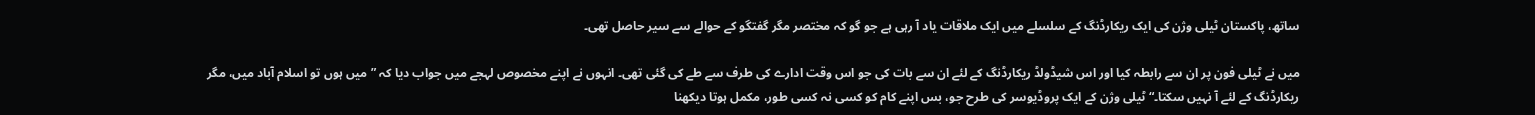ساتھ، پاکستان ٹیلی وژن کی ایک ریکارڈنگ کے سلسلے میں ایک ملاقات یاد آ رہی ہے جو گو کہ مختصر مگر گفتگو کے حوالے سے سیر حاصل تھی۔

میں نے ٹیلی فون پر ان سے رابطہ کیا اور اس شیڈولڈ ریکارڈنگ کے لئے ان سے بات کی جو اس وقت ادارے کی طرف سے طے کی گئی تھی۔ انہوں نے اپنے مخصوص لہجے میں جواب دیا کہ ”میں ہوں تو اسلام آباد میں، مگر ریکارڈنگ کے لئے آ نہیں سکتا۔“ ٹیلی وژن کے ایک پروڈیوسر کی طرح جو، بس اپنے کام کو کسی نہ کسی طور، مکمل ہوتا دیکھنا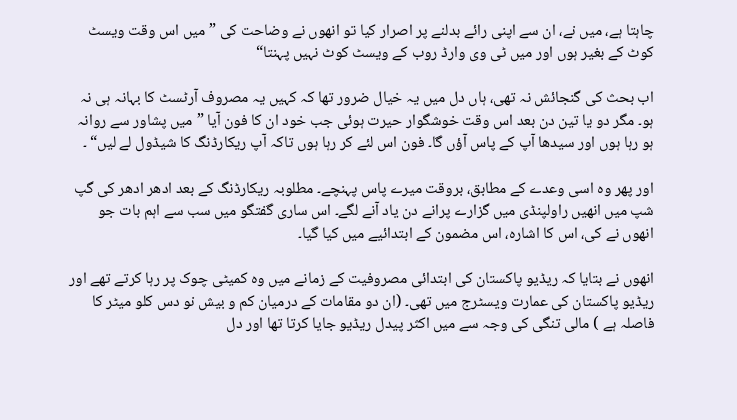چاہتا ہے، میں نے، ان سے اپنی رائے بدلنے پر اصرار کیا تو انھوں نے وضاحت کی ”میں اس وقت ویسٹ کوٹ کے بغیر ہوں اور میں ٹی وی وارڈ روب کے ویسٹ کوٹ نہیں پہنتا“

اب بحث کی گنجائش نہ تھی، ہاں دل میں یہ خیال ضرور تھا کہ کہیں یہ مصروف آرٹسٹ کا بہانہ ہی نہ ہو۔ مگر دو یا تین دن بعد اس وقت خوشگوار حیرت ہوئی جب خود ان کا فون آیا ”میں پشاور سے روانہ ہو رہا ہوں اور سیدھا آپ کے پاس آؤں گا۔ فون اس لئے کر رہا ہوں تاکہ آپ ریکارڈنگ کا شیڈول لے لیں“ ۔

اور پھر وہ اسی وعدے کے مطابق، بروقت میرے پاس پہنچے۔ مطلوبہ ریکارڈنگ کے بعد ادھر ادھر کی گپ شپ میں انھیں راولپنڈی میں گزارے پرانے دن یاد آنے لگے۔ اس ساری گفتگو میں سب سے اہم بات جو انھوں نے کی، اس کا اشارہ، اس مضمون کے ابتدائیے میں کیا گیا۔

انھوں نے بتایا کہ ریڈیو پاکستان کی ابتدائی مصروفیت کے زمانے میں وہ کمیٹی چوک پر رہا کرتے تھے اور ریڈیو پاکستان کی عمارت ویسٹرج میں تھی۔ (ان دو مقامات کے درمیان کم و بیش نو دس کلو میٹر کا فاصلہ ہے ) مالی تنگی کی وجہ سے میں اکثر پیدل ریڈیو جایا کرتا تھا اور دل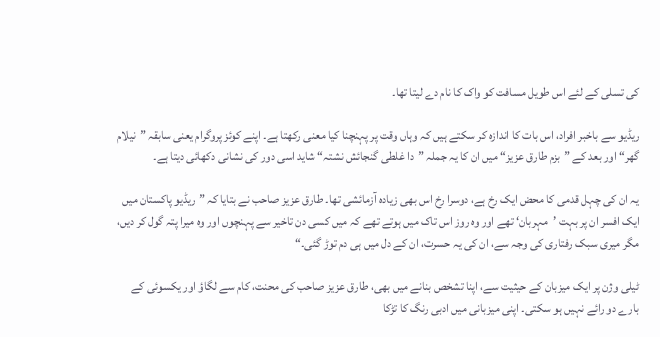کی تسلی کے لئے اس طویل مسافت کو واک کا نام دے لیتا تھا۔

ریڈیو سے باخبر افراد، اس بات کا اندازہ کر سکتے ہیں کہ وہاں وقت پر پہنچنا کیا معنی رکھتا ہے۔ اپنے کوئز پروگرام یعنی سابقہ ”نیلام گھر“ اور بعد کے ”بزم طارق عزیز“ میں ان کا یہ جملہ ”دا غلطی گنجائش نشتہ“ شاید اسی دور کی نشانی دکھائی دیتا ہے۔

یہ ان کی چہل قدمی کا محض ایک رخ ہے، دوسرا رخ اس بھی زیادہ آزمائشی تھا۔ طارق عزیز صاحب نے بتایا کہ ”ریڈیو پاکستان میں ایک افسر ان پر بہت ’مہربان‘ تھے اور وہ روز اس تاک میں ہوتے تھے کہ میں کسی دن تاخیر سے پہنچوں اور وہ میرا پتہ گول کر دیں، مگر میری سبک رفتاری کی وجہ سے، ان کی یہ حسرت، ان کے دل میں ہی دم توڑ گئی۔“

ٹیلی وژن پر ایک میزبان کے حیثیت سے، اپنا تشخص بنانے میں بھی، طارق عزیز صاحب کی محنت، کام سے لگاؤ اور یکسوئی کے بارے دو رائے نہیں ہو سکتی۔ اپنی میزبانی میں ادبی رنگ کا تڑکا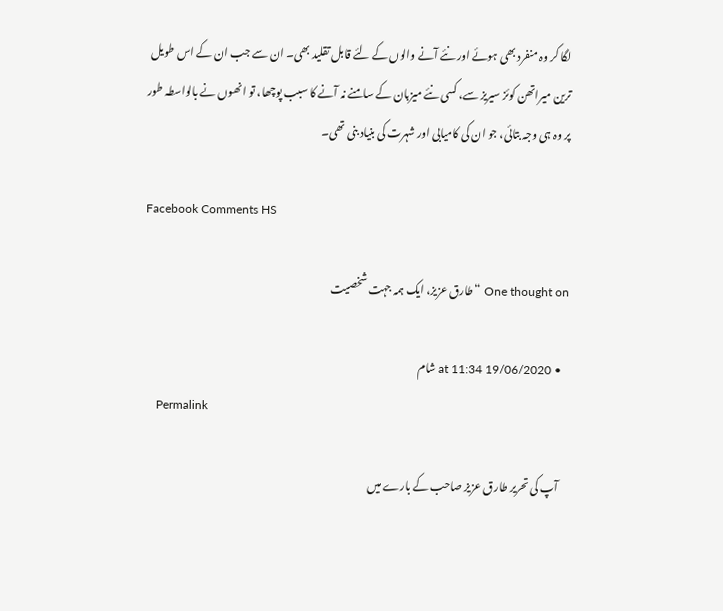لگا کر وہ منفرد بھی ہوئے اور نئے آنے والوں کے لئے قابل تقلید بھی۔ ان سے جب ان کے اس طویل ترین میراتھن کوئز سیریز سے، کسی نئے میزبان کے سامنے نہ آنے کا سبب پوچھا، تو انھوں نے بالواسطہ طور پر وہ ہی وجہ بتائی، جو ان کی کامیابی اور شہرت کی بنیاد بنی تھی۔

Facebook Comments HS

One thought on “طارق عزیز، ایک ہمہ جہت شخصیت

  • 19/06/2020 at 11:34 شام
    Permalink

    آپ کی تحریر طارق عزیز صاحب کے بارے میں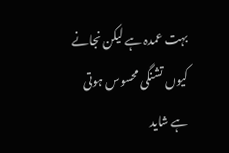بہت عمدہ ہے لیکن نجانے کیوں تشنگی محسوس ہوتی ہے شاید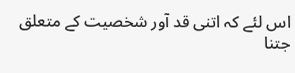اس لئے کہ اتنی قد آور شخصیت کے متعلق جتنا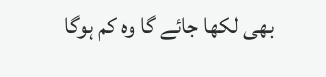بھی لکھا جائے گا وہ کم ہوگا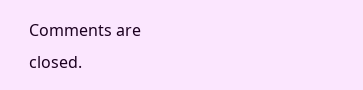Comments are closed.